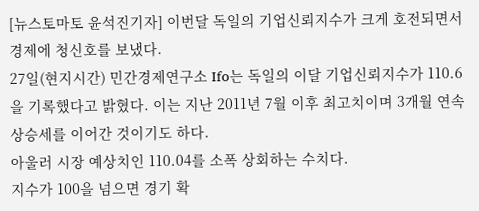[뉴스토마토 윤석진기자] 이번달 독일의 기업신뢰지수가 크게 호전되면서 경제에 청신호를 보냈다.
27일(현지시간) 민간경제연구소 Ifo는 독일의 이달 기업신뢰지수가 110.6을 기록했다고 밝혔다. 이는 지난 2011년 7월 이후 최고치이며 3개월 연속 상승세를 이어간 것이기도 하다.
아울러 시장 예상치인 110.04를 소폭 상회하는 수치다.
지수가 100을 넘으면 경기 확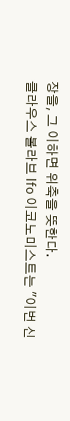장을, 그 이하면 위축을 뜻한다.
클라우스 볼라브 Ifo 이코노미스트는 "이번 신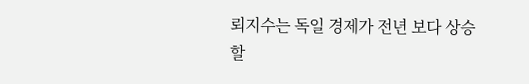뢰지수는 독일 경제가 전년 보다 상승할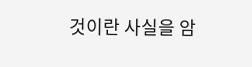것이란 사실을 암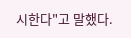시한다"고 말했다.